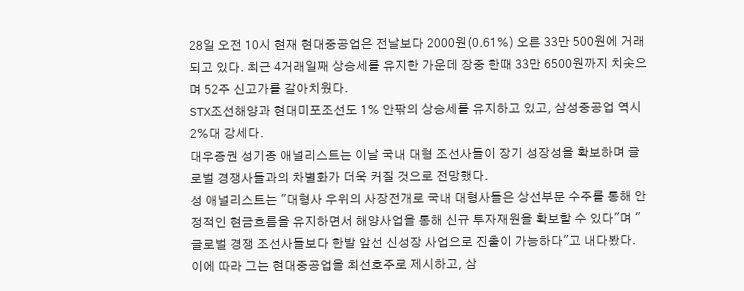28일 오전 10시 현재 현대중공업은 전날보다 2000원(0.61%) 오른 33만 500원에 거래되고 있다. 최근 4거래일째 상승세를 유지한 가운데 장중 한때 33만 6500원까지 치솟으며 52주 신고가를 갈아치웠다.
STX조선해양과 현대미포조선도 1% 안팎의 상승세를 유지하고 있고, 삼성중공업 역시 2%대 강세다.
대우증권 성기종 애널리스트는 이날 국내 대형 조선사들이 장기 성장성을 확보하며 글로벌 경쟁사들과의 차별화가 더욱 커질 것으로 전망했다.
성 애널리스트는 "대형사 우위의 사장전개로 국내 대형사들은 상선부문 수주를 통해 안정적인 현금흐름을 유지하면서 해양사업을 통해 신규 투자재원을 확보할 수 있다"며 "글로벌 경쟁 조선사들보다 한발 앞선 신성장 사업으로 진출이 가능하다"고 내다봤다.
이에 따라 그는 현대중공업을 최선호주로 제시하고, 삼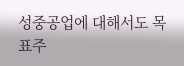성중공업에 대해서도 목표주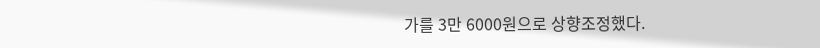가를 3만 6000원으로 상향조정했다.